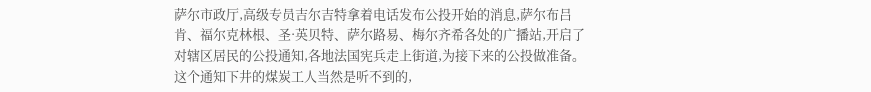萨尔市政厅,高级专员吉尔吉特拿着电话发布公投开始的消息,萨尔布吕肯、福尔克林根、圣·英贝特、萨尔路易、梅尔齐希各处的广播站,开启了对辖区居民的公投通知,各地法国宪兵走上街道,为接下来的公投做准备。
这个通知下井的煤炭工人当然是听不到的,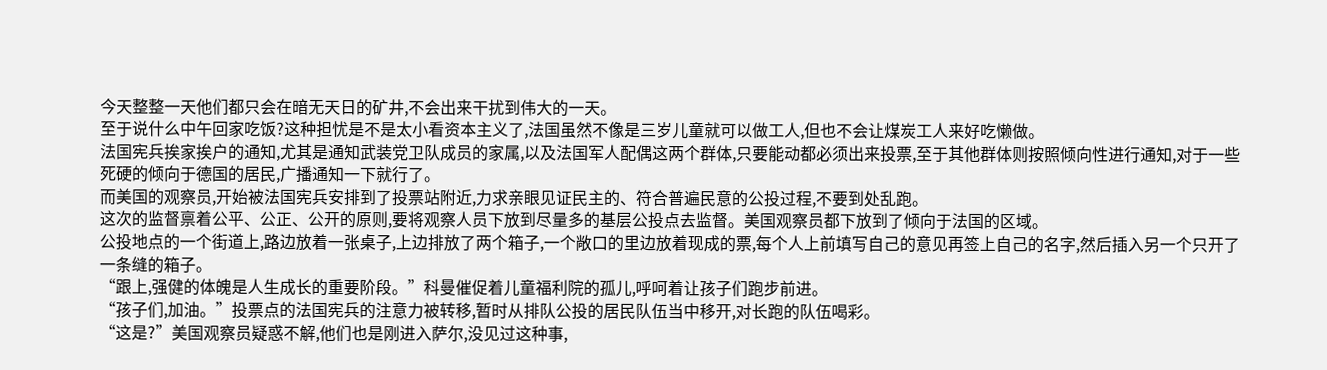今天整整一天他们都只会在暗无天日的矿井,不会出来干扰到伟大的一天。
至于说什么中午回家吃饭?这种担忧是不是太小看资本主义了,法国虽然不像是三岁儿童就可以做工人,但也不会让煤炭工人来好吃懒做。
法国宪兵挨家挨户的通知,尤其是通知武装党卫队成员的家属,以及法国军人配偶这两个群体,只要能动都必须出来投票,至于其他群体则按照倾向性进行通知,对于一些死硬的倾向于德国的居民,广播通知一下就行了。
而美国的观察员,开始被法国宪兵安排到了投票站附近,力求亲眼见证民主的、符合普遍民意的公投过程,不要到处乱跑。
这次的监督禀着公平、公正、公开的原则,要将观察人员下放到尽量多的基层公投点去监督。美国观察员都下放到了倾向于法国的区域。
公投地点的一个街道上,路边放着一张桌子,上边排放了两个箱子,一个敞口的里边放着现成的票,每个人上前填写自己的意见再签上自己的名字,然后插入另一个只开了一条缝的箱子。
“跟上,强健的体魄是人生成长的重要阶段。”科曼催促着儿童福利院的孤儿,呼呵着让孩子们跑步前进。
“孩子们,加油。”投票点的法国宪兵的注意力被转移,暂时从排队公投的居民队伍当中移开,对长跑的队伍喝彩。
“这是?”美国观察员疑惑不解,他们也是刚进入萨尔,没见过这种事,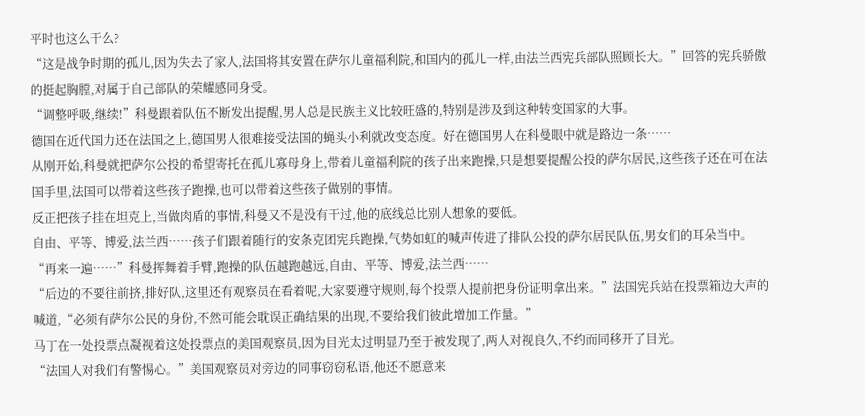平时也这么干么?
“这是战争时期的孤儿,因为失去了家人,法国将其安置在萨尔儿童福利院,和国内的孤儿一样,由法兰西宪兵部队照顾长大。”回答的宪兵骄傲的挺起胸膛,对属于自己部队的荣耀感同身受。
“调整呼吸,继续!”科曼跟着队伍不断发出提醒,男人总是民族主义比较旺盛的,特别是涉及到这种转变国家的大事。
德国在近代国力还在法国之上,德国男人很难接受法国的蝇头小利就改变态度。好在德国男人在科曼眼中就是路边一条……
从刚开始,科曼就把萨尔公投的希望寄托在孤儿寡母身上,带着儿童福利院的孩子出来跑操,只是想要提醒公投的萨尔居民,这些孩子还在可在法国手里,法国可以带着这些孩子跑操,也可以带着这些孩子做别的事情。
反正把孩子挂在坦克上,当做肉盾的事情,科曼又不是没有干过,他的底线总比别人想象的要低。
自由、平等、博爱,法兰西……孩子们跟着随行的安条克团宪兵跑操,气势如虹的喊声传进了排队公投的萨尔居民队伍,男女们的耳朵当中。
“再来一遍……”科曼挥舞着手臂,跑操的队伍越跑越远,自由、平等、博爱,法兰西……
“后边的不要往前挤,排好队,这里还有观察员在看着呢,大家要遵守规则,每个投票人提前把身份证明拿出来。”法国宪兵站在投票箱边大声的喊道,“必须有萨尔公民的身份,不然可能会耽误正确结果的出现,不要给我们彼此增加工作量。”
马丁在一处投票点凝视着这处投票点的美国观察员,因为目光太过明显乃至于被发现了,两人对视良久,不约而同移开了目光。
“法国人对我们有警惕心。”美国观察员对旁边的同事窃窃私语,他还不愿意来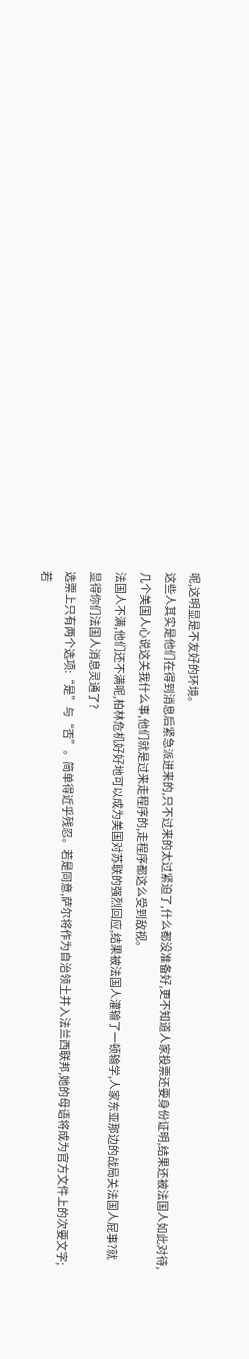呢,这明显是不友好的环境。
这些人其实是他们在得到消息后紧急派进来的,只不过来的太过紧迫了,什么都没准备好,更不知道人家投票还要身份证明,结果还被法国人如此对待,几个美国人心说这关我什么事,他们就是过来走程序的,走程序都这么受到敌视。
法国人不满,他们还不满呢,柏林危机好好地可以成为美国对苏联的强烈回应,结果被法国人灌输了一顿输学,人家东亚那边的战局关法国人屁事?就显得你们法国人消息灵通了?
选票上只有两个选项:“是”与“否”。简单得近乎残忍。若是同意,萨尔将作为自治领土并入法兰西联邦,她的母语将成为官方文件上的次要文字;若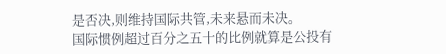是否决,则维持国际共管,未来悬而未决。
国际惯例超过百分之五十的比例就算是公投有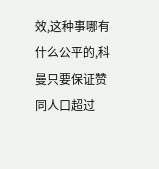效,这种事哪有什么公平的,科曼只要保证赞同人口超过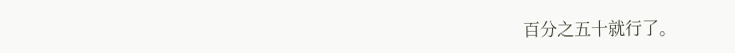百分之五十就行了。